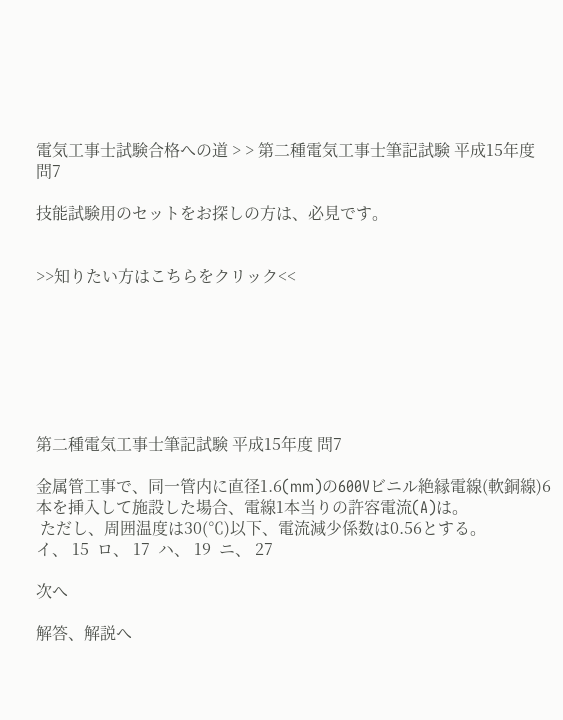電気工事士試験合格への道 > > 第二種電気工事士筆記試験 平成15年度 問7

技能試験用のセットをお探しの方は、必見です。


>>知りたい方はこちらをクリック<<







第二種電気工事士筆記試験 平成15年度 問7

金属管工事で、同一管内に直径1.6(mm)の600Vビニル絶縁電線(軟銅線)6本を挿入して施設した場合、電線1本当りの許容電流(A)は。
 ただし、周囲温度は30(℃)以下、電流減少係数は0.56とする。
イ、 15  ロ、 17  ハ、 19  ニ、 27

次へ

解答、解説へ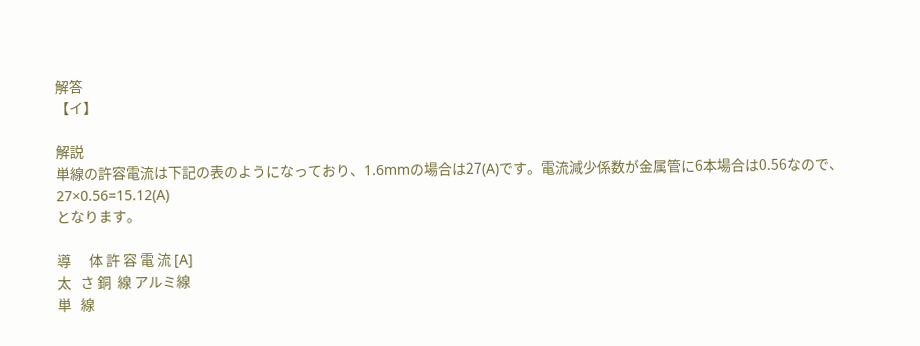解答
【イ】

解説
単線の許容電流は下記の表のようになっており、1.6mmの場合は27(A)です。電流減少係数が金属管に6本場合は0.56なので、
27×0.56=15.12(A)
となります。

導      体 許 容 電 流 [A]
太   さ 銅  線 アルミ線
単   線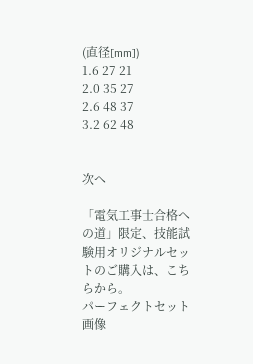(直径[mm])
1.6 27 21
2.0 35 27
2.6 48 37
3.2 62 48


次へ

「電気工事士合格への道」限定、技能試験用オリジナルセットのご購入は、こちらから。
パーフェクトセット画像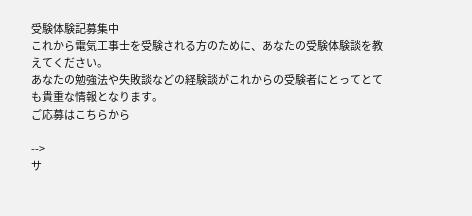受験体験記募集中
これから電気工事士を受験される方のために、あなたの受験体験談を教えてください。
あなたの勉強法や失敗談などの経験談がこれからの受験者にとってとても貴重な情報となります。
ご応募はこちらから

-->
サ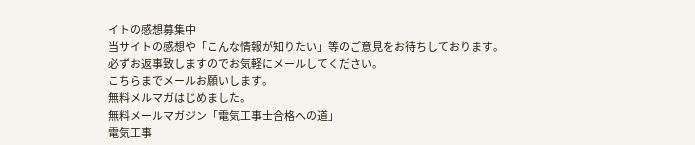イトの感想募集中
当サイトの感想や「こんな情報が知りたい」等のご意見をお待ちしております。
必ずお返事致しますのでお気軽にメールしてください。
こちらまでメールお願いします。
無料メルマガはじめました。
無料メールマガジン「電気工事士合格への道」
電気工事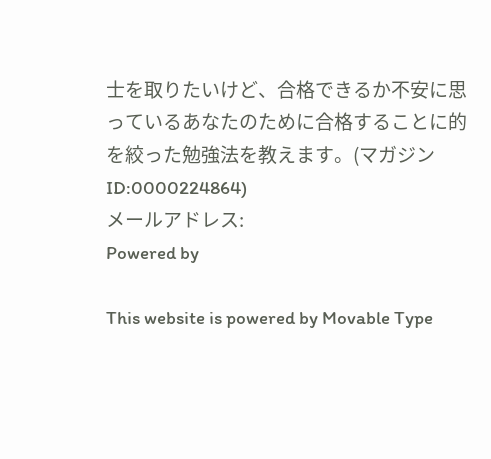士を取りたいけど、合格できるか不安に思っているあなたのために合格することに的を絞った勉強法を教えます。(マガジンID:0000224864)
メールアドレス:
Powered by

This website is powered by Movable Type